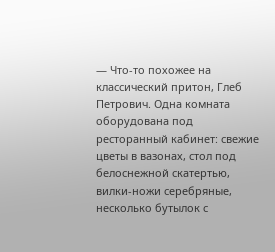— Что-то похожее на классический притон, Глеб Петрович. Одна комната оборудована под ресторанный кабинет: свежие цветы в вазонах, стол под белоснежной скатертью, вилки-ножи серебряные, несколько бутылок с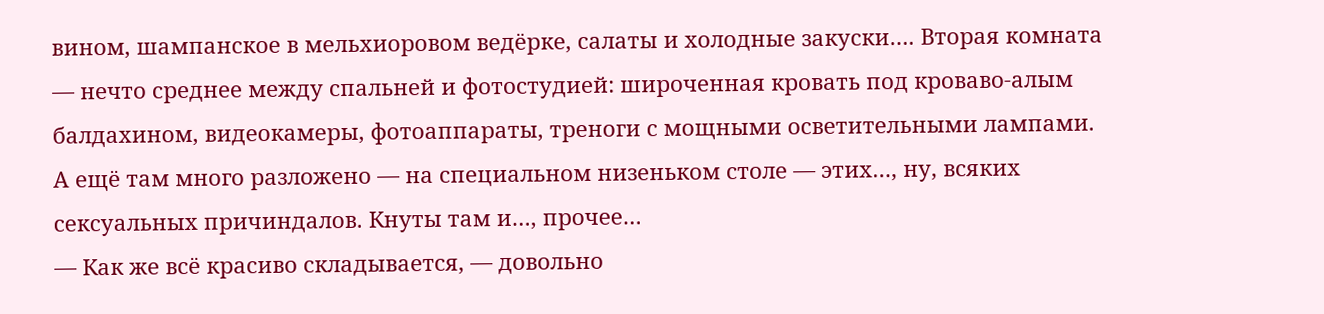вином, шампанское в мельхиоровом ведёрке, салаты и холодные закуски…. Вторая комната — нечто среднее между спальней и фотостудией: широченная кровать под кроваво-алым балдахином, видеокамеры, фотоаппараты, треноги с мощными осветительными лампами. А ещё там много разложено — на специальном низеньком столе — этих…, ну, всяких сексуальных причиндалов. Кнуты там и…, прочее…
— Как же всё красиво складывается, — довольно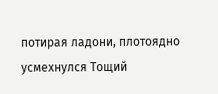потирая ладони, плотоядно усмехнулся Тощий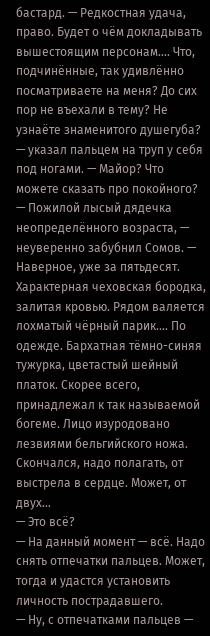бастард. — Редкостная удача, право. Будет о чём докладывать вышестоящим персонам…. Что, подчинённые, так удивлённо посматриваете на меня? До сих пор не въехали в тему? Не узнаёте знаменитого душегуба? — указал пальцем на труп у себя под ногами. — Майор? Что можете сказать про покойного?
— Пожилой лысый дядечка неопределённого возраста, — неуверенно забубнил Сомов. — Наверное, уже за пятьдесят. Характерная чеховская бородка, залитая кровью. Рядом валяется лохматый чёрный парик…. По одежде. Бархатная тёмно-синяя тужурка, цветастый шейный платок. Скорее всего, принадлежал к так называемой богеме. Лицо изуродовано лезвиями бельгийского ножа. Скончался, надо полагать, от выстрела в сердце. Может, от двух…
— Это всё?
— На данный момент — всё. Надо снять отпечатки пальцев. Может, тогда и удастся установить личность пострадавшего.
— Ну, с отпечатками пальцев —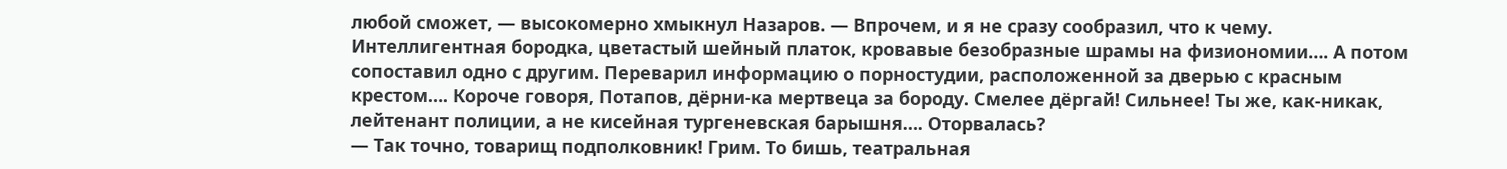любой сможет, — высокомерно хмыкнул Назаров. — Впрочем, и я не сразу сообразил, что к чему. Интеллигентная бородка, цветастый шейный платок, кровавые безобразные шрамы на физиономии…. А потом сопоставил одно с другим. Переварил информацию о порностудии, расположенной за дверью с красным крестом…. Короче говоря, Потапов, дёрни-ка мертвеца за бороду. Смелее дёргай! Сильнее! Ты же, как-никак, лейтенант полиции, а не кисейная тургеневская барышня…. Оторвалась?
— Так точно, товарищ подполковник! Грим. То бишь, театральная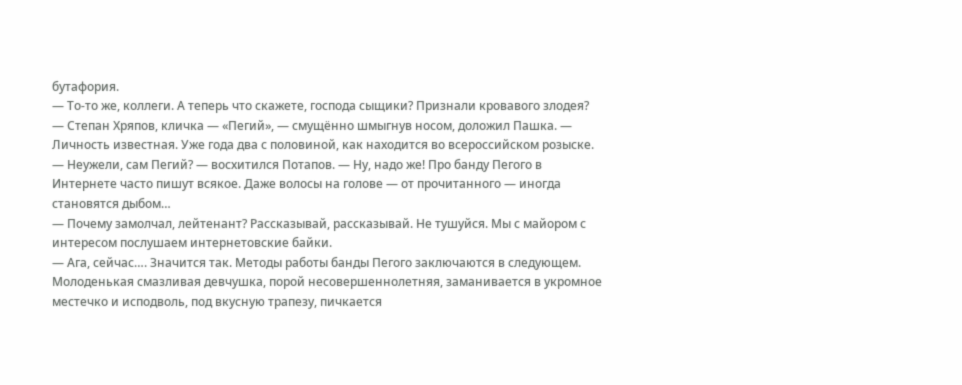бутафория.
— То-то же, коллеги. А теперь что скажете, господа сыщики? Признали кровавого злодея?
— Степан Хряпов, кличка — «Пегий», — смущённо шмыгнув носом, доложил Пашка. — Личность известная. Уже года два с половиной, как находится во всероссийском розыске.
— Неужели, сам Пегий? — восхитился Потапов. — Ну, надо же! Про банду Пегого в Интернете часто пишут всякое. Даже волосы на голове — от прочитанного — иногда становятся дыбом…
— Почему замолчал, лейтенант? Рассказывай, рассказывай. Не тушуйся. Мы с майором с интересом послушаем интернетовские байки.
— Ага, сейчас…. Значится так. Методы работы банды Пегого заключаются в следующем. Молоденькая смазливая девчушка, порой несовершеннолетняя, заманивается в укромное местечко и исподволь, под вкусную трапезу, пичкается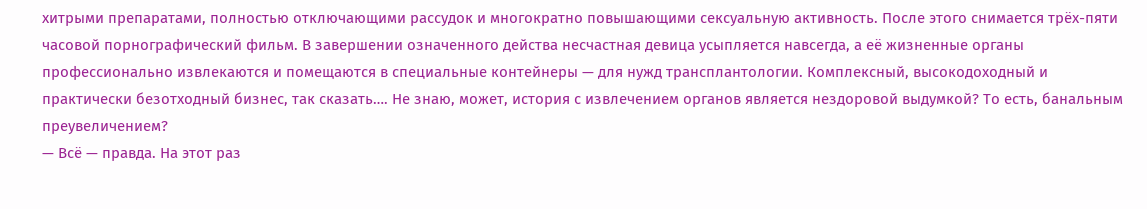хитрыми препаратами, полностью отключающими рассудок и многократно повышающими сексуальную активность. После этого снимается трёх-пяти часовой порнографический фильм. В завершении означенного действа несчастная девица усыпляется навсегда, а её жизненные органы профессионально извлекаются и помещаются в специальные контейнеры — для нужд трансплантологии. Комплексный, высокодоходный и практически безотходный бизнес, так сказать…. Не знаю, может, история с извлечением органов является нездоровой выдумкой? То есть, банальным преувеличением?
— Всё — правда. На этот раз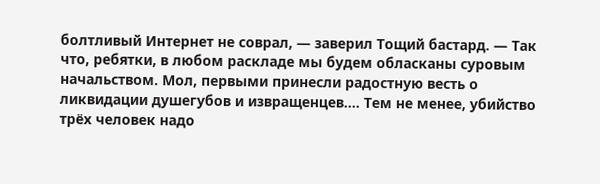болтливый Интернет не соврал, — заверил Тощий бастард. — Так что, ребятки, в любом раскладе мы будем обласканы суровым начальством. Мол, первыми принесли радостную весть о ликвидации душегубов и извращенцев…. Тем не менее, убийство трёх человек надо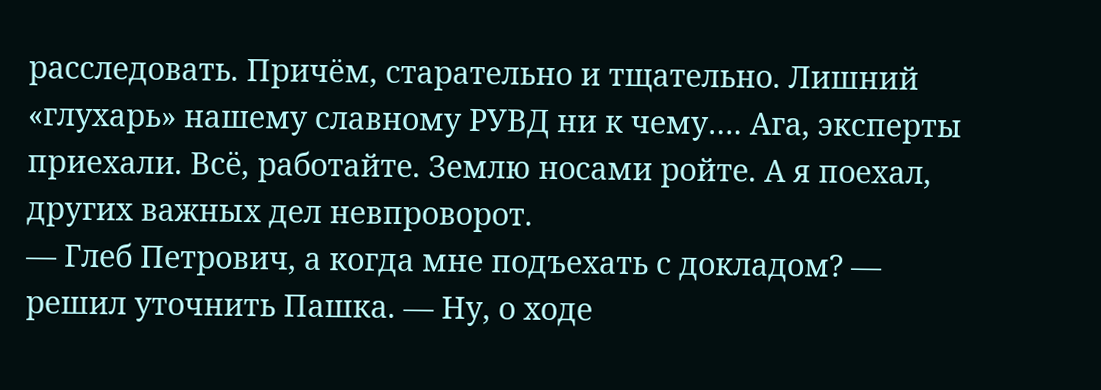расследовать. Причём, старательно и тщательно. Лишний «глухарь» нашему славному РУВД ни к чему…. Ага, эксперты приехали. Всё, работайте. Землю носами ройте. А я поехал, других важных дел невпроворот.
— Глеб Петрович, а когда мне подъехать с докладом? — решил уточнить Пашка. — Ну, о ходе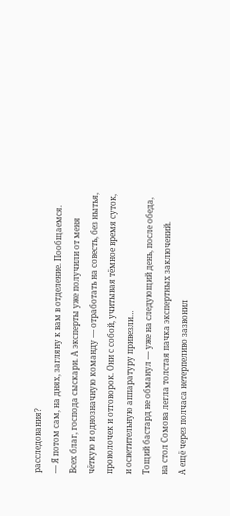расследования?
— Я потом сам, на днях, загляну к вам в отделение. Пообщаемся. Всех благ, господа сыскари. А эксперты уже получили от меня чёткую и однозначную команду — отработать на совесть, без нытья, проволочек и отговорок. Они с собой, учитывая тёмное время суток, и осветительную аппаратуру привезли…
Тощий бастард не обманул — уже на следующий день, после обеда, на стол Сомова легла толстая пачка экспертных заключений.
А ещё через полчаса нетерпеливо зазвонил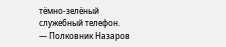тёмно-зелёный служебный телефон.
— Полковник Назаров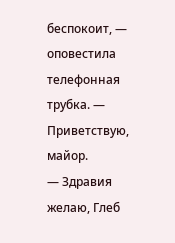беспокоит, — оповестила телефонная трубка. — Приветствую, майор.
— Здравия желаю, Глеб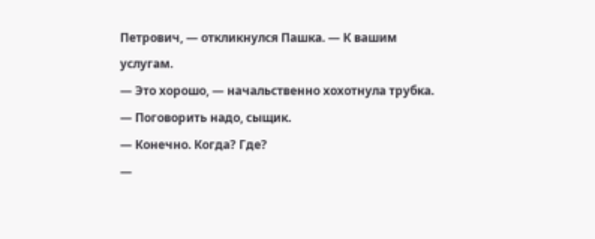Петрович, — откликнулся Пашка. — К вашим услугам.
— Это хорошо, — начальственно хохотнула трубка. — Поговорить надо, сыщик.
— Конечно. Когда? Где?
—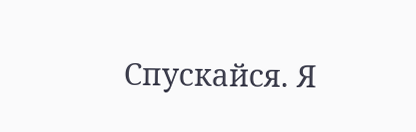Спускайся. Я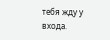тебя жду у входа.